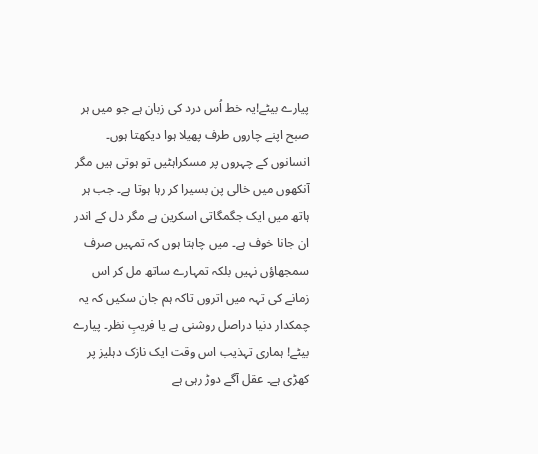پیارے بیٹے!یہ خط اُس درد کی زبان ہے جو میں ہر صبح اپنے چاروں طرف پھیلا ہوا دیکھتا ہوں۔ انسانوں کے چہروں پر مسکراہٹیں تو ہوتی ہیں مگر آنکھوں میں خالی پن بسیرا کر رہا ہوتا ہے۔ جب ہر ہاتھ میں ایک جگمگاتی اسکرین ہے مگر دل کے اندر ان جانا خوف ہے۔ میں چاہتا ہوں کہ تمہیں صرف سمجھاؤں نہیں بلکہ تمہارے ساتھ مل کر اس زمانے کی تہہ میں اتروں تاکہ ہم جان سکیں کہ یہ چمکدار دنیا دراصل روشنی ہے یا فریبِ نظر۔ پیارے بیٹے! ہماری تہذیب اس وقت ایک نازک دہلیز پر کھڑی ہے۔ عقل آگے دوڑ رہی ہے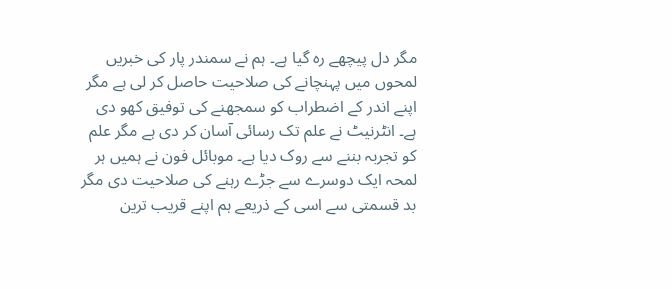مگر دل پیچھے رہ گیا ہے۔ ہم نے سمندر پار کی خبریں لمحوں میں پہنچانے کی صلاحیت حاصل کر لی ہے مگر اپنے اندر کے اضطراب کو سمجھنے کی توفیق کھو دی ہے۔ انٹرنیٹ نے علم تک رسائی آسان کر دی ہے مگر علم کو تجربہ بننے سے روک دیا ہے۔ موبائل فون نے ہمیں ہر لمحہ ایک دوسرے سے جڑے رہنے کی صلاحیت دی مگر بد قسمتی سے اسی کے ذریعے ہم اپنے قریب ترین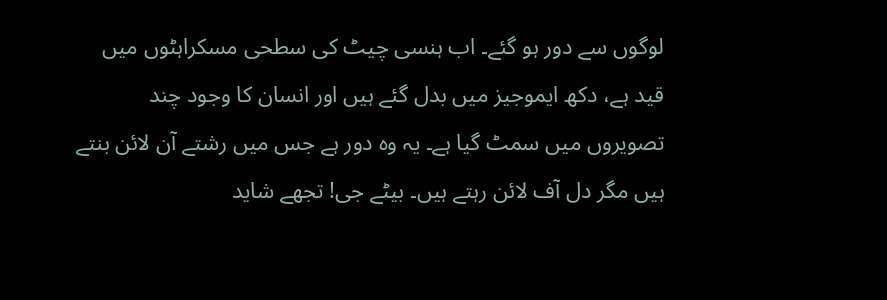لوگوں سے دور ہو گئے۔ اب ہنسی چیٹ کی سطحی مسکراہٹوں میں قید ہے، دکھ ایموجیز میں بدل گئے ہیں اور انسان کا وجود چند تصویروں میں سمٹ گیا ہے۔ یہ وہ دور ہے جس میں رشتے آن لائن بنتے ہیں مگر دل آف لائن رہتے ہیں۔ بیٹے جی! تجھے شاید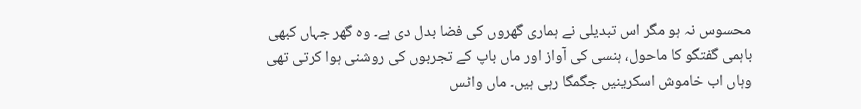محسوس نہ ہو مگر اس تبدیلی نے ہماری گھروں کی فضا بدل دی ہے۔ وہ گھر جہاں کبھی باہمی گفتگو کا ماحول، ہنسی کی آواز اور ماں باپ کے تجربوں کی روشنی ہوا کرتی تھی وہاں اب خاموش اسکرینیں جگمگا رہی ہیں۔ ماں واٹس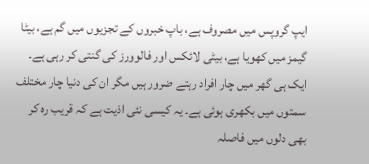ایپ گروپس میں مصروف ہے، باپ خبروں کے تجزیوں میں گم ہے، بیٹا گیمز میں کھویا ہے، بیٹی لائکس اور فالوورز کی گنتی کر رہی ہے۔ ایک ہی گھر میں چار افراد رہتے ضرور ہیں مگر ان کی دنیا چار مختلف سمتوں میں بکھری ہوئی ہے۔ یہ کیسی نئی اذیت ہے کہ قریب رہ کر بھی دلوں میں فاصلہ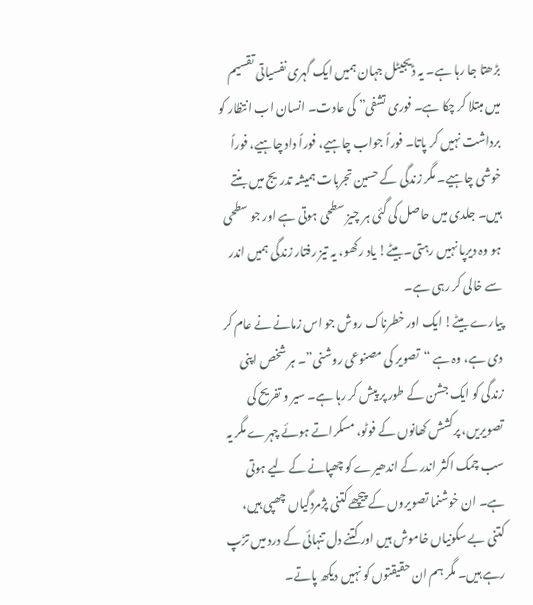بڑھتا جا رہا ہے۔ یہ ڈیجیٹل جہان ہمیں ایک گہری نفسیاتی تقسیم میں مبتلا کر چکا ہے۔ فوری تشفی” کی عادت۔ انسان اب انتظار کو برداشت نہیں کر پاتا۔ فوراً جواب چاہیے، فوراً داد چاہیے، فوراً خوشی چاہیے۔ مگر زندگی کے حسین تجربات ہمیشہ تدریج میں بنتے ہیں۔ جلدی میں حاصل کی گئی ہر چیز سطحی ہوتی ہے اور جو سطحی ہو وہ دیرپا نہیں رہتی۔بیٹے! یاد رکھو، یہ تیز رفتار زندگی ہمیں اندر سے خالی کر رہی ہے۔
پیارے بیٹے! ایک اور خطرناک روش جو اس زمانے نے عام کر دی ہے، وہ ہے “تصویر کی مصنوعی روشنی”۔ ہر شخص اپنی زندگی کو ایک جشن کے طور پر پیش کر رہا ہے۔ سیر و تفریح کی تصویریں، پرکشش کھانوں کے فوٹو، مسکراتے ہوئے چہرے مگر یہ سب چمک اکثر اندر کے اندھیرے کو چھپانے کے لیے ہوتی ہے۔ ان خوشنما تصویروں کے پیچھے کتنی پژمردگیاں چھپی ہیں، کتنی بے سکونیاں خاموش ہیں اور کتنے دل تنہائی کے درد میں تڑپ رہے ہیں۔ مگر ہم ان حقیقتوں کو نہیں دیکھ پاتے۔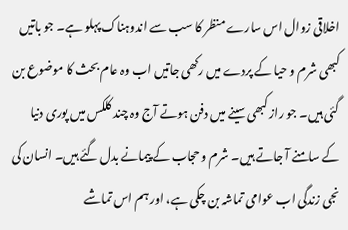اخلاقی زوال اس سارے منظر کا سب سے اندوہناک پہلو ہے۔ جو باتیں کبھی شرم و حیا کے پردے میں رکھی جاتیں اب وہ عام بحث کا موضوع بن گئی ہیں۔ جو راز کبھی سینے میں دفن ہوتے آج وہ چند کلکس میں پوری دنیا کے سامنے آ جاتے ہیں۔ شرم و حجاب کے پیمانے بدل گئے ہیں۔ انسان کی نجی زندگی اب عوامی تماشہ بن چکی ہے، اور ہم اس تماشے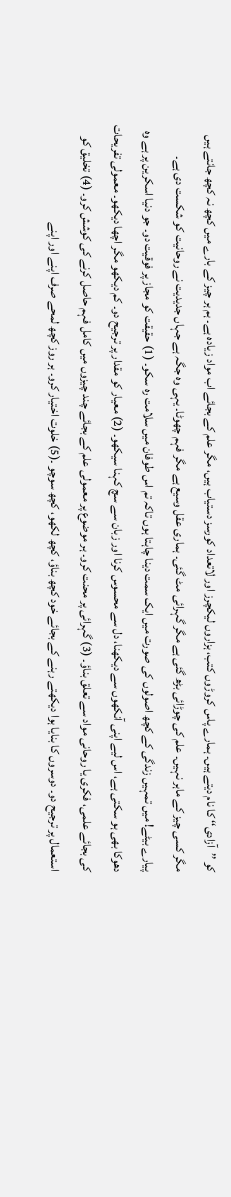کو ’’آزادی‘‘ کا نام دیتے ہیں۔ ہمارے پاس کروڑوں کتب، ہزاروں لیکچرز اور لاتعداد کورسز دستیاب ہیں، مگر علم کے بجائے اب مواد زیادہ ہے۔ ہم ہر چیز کے بارے میں کچھ نہ کچھ جانتے ہیں مگر کسی چیز کے ماہر نہیں۔ علم کی چوڑائی بڑھ گئی ہے مگر گہرائی مٹ گئی۔ ہماری عقل وسیع ہے مگر فہم چھوٹا۔ یہی وہ جگہ ہے جہاں جدیدیت نے روحانیت کو شکست دی ہے۔
پیارے بیٹے! میں تمہیں زندگی کے کچھ اصولوں کی صورت میں ایک سمت دینا چاہتا ہوں تاکہ تم اس طوفان میں سلامت رہ سکو۔ (1) حقیقت کو مجاز پر فوقیت دو۔ جو دنیا اسکرین پر ہے وہ دھوکا بھی ہو سکتی ہے، اس لیے اپنی آنکھوں سے دیکھنا، دل سے محسوس کرنا اور زبان سے سچ کہنا سیکھو۔ (2) معیار کو مقدار پر ترجیح دو۔ کم دیکھو مگر اچھا دیکھو۔ معمولی تفریحات کی بجائے علمی، فکری یا روحانی مواد سے تعلق بناؤ۔ (3) گہرائی پر محنت کرو۔ ہر موضوع پر معمولی علم کے بجائے چند چیزوں میں کامل فہم حاصل کرنے کی کوشش کرو۔ (4) تخلیق کو استعمال پر ترجیح دو۔ دوسروں کا بنایا ہوا دیکھتے رہنے کے بجائے خود کچھ بناؤ، کچھ لکھو، کچھ سوچو ۔(5) خلوت اختیار کرو۔ ہر روز کچھ لمحے صرف اپنے اور اپنے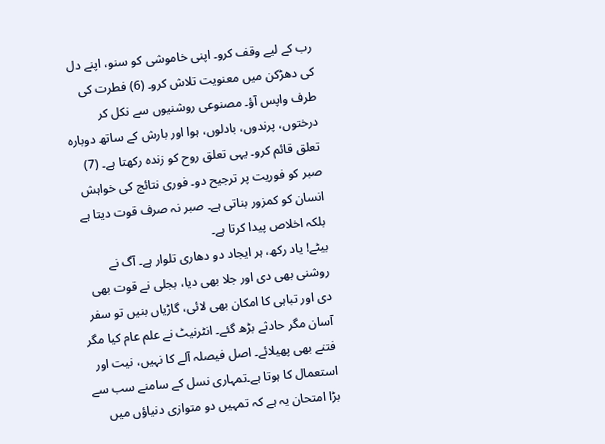رب کے لیے وقف کرو۔ اپنی خاموشی کو سنو، اپنے دل کی دھڑکن میں معنویت تلاش کرو۔ (6) فطرت کی طرف واپس آؤ۔ مصنوعی روشنیوں سے نکل کر درختوں، پرندوں، بادلوں، ہوا اور بارش کے ساتھ دوبارہ تعلق قائم کرو۔ یہی تعلق روح کو زندہ رکھتا ہے۔ (7) صبر کو فوریت پر ترجیح دو۔ فوری نتائج کی خواہش انسان کو کمزور بناتی ہے۔ صبر نہ صرف قوت دیتا ہے بلکہ اخلاص پیدا کرتا ہے۔
بیٹے! یاد رکھ، ہر ایجاد دو دھاری تلوار ہے۔ آگ نے روشنی بھی دی اور جلا بھی دیا، بجلی نے قوت بھی دی اور تباہی کا امکان بھی لائی، گاڑیاں بنیں تو سفر آسان مگر حادثے بڑھ گئے۔ انٹرنیٹ نے علم عام کیا مگر فتنے بھی پھیلائے۔ اصل فیصلہ آلے کا نہیں، نیت اور استعمال کا ہوتا ہے۔تمہاری نسل کے سامنے سب سے بڑا امتحان یہ ہے کہ تمہیں دو متوازی دنیاؤں میں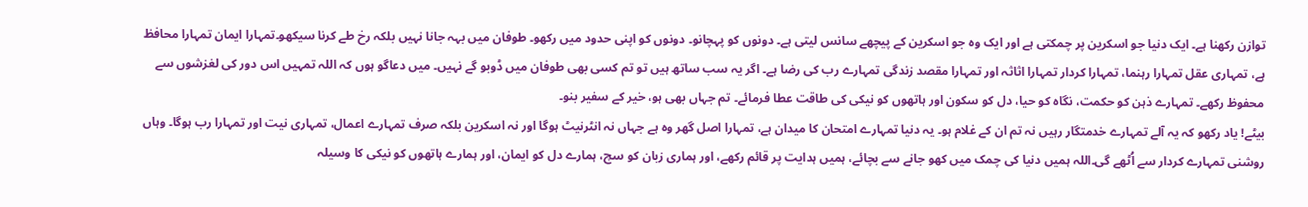توازن رکھنا ہے۔ ایک دنیا جو اسکرین پر چمکتی ہے اور ایک وہ جو اسکرین کے پیچھے سانس لیتی ہے۔ دونوں کو پہچانو۔ دونوں کو اپنی حدود میں رکھو۔ طوفان میں بہہ جانا نہیں بلکہ رخ طے کرنا سیکھو۔تمہارا ایمان تمہارا محافظ ہے، تمہاری عقل تمہارا رہنما، تمہارا کردار تمہارا اثاثہ اور تمہارا مقصد زندگی تمہارے رب کی رضا ہے۔ اگر یہ سب ساتھ ہیں تو تم کسی بھی طوفان میں ڈوبو گے نہیں۔ میں دعاگو ہوں کہ اللہ تمہیں اس دور کی لغزشوں سے محفوظ رکھے۔ تمہارے ذہن کو حکمت، نگاہ کو حیا، دل کو سکون اور ہاتھوں کو نیکی کی طاقت عطا فرمائے۔ تم جہاں بھی ہو، خیر کے سفیر بنو۔
بیٹے! یاد رکھو کہ یہ آلے تمہارے خدمتگار رہیں نہ تم ان کے غلام ہو۔ یہ دنیا تمہارے امتحان کا میدان ہے، تمہارا اصل گھر وہ ہے جہاں نہ انٹرنیٹ ہوگا اور نہ اسکرین بلکہ صرف تمہارے اعمال، تمہاری نیت اور تمہارا رب ہوگا۔ وہاں روشنی تمہارے کردار سے اُٹھے گی۔اللہ ہمیں دنیا کی چمک میں کھو جانے سے بچائے، ہمیں ہدایت پر قائم رکھے، اور ہماری زبان کو سچ، ہمارے دل کو ایمان، اور ہمارے ہاتھوں کو نیکی کا وسیلہ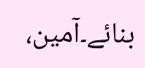بنائے۔آمین،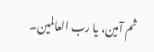ثم آمین، یا رب العالمین۔